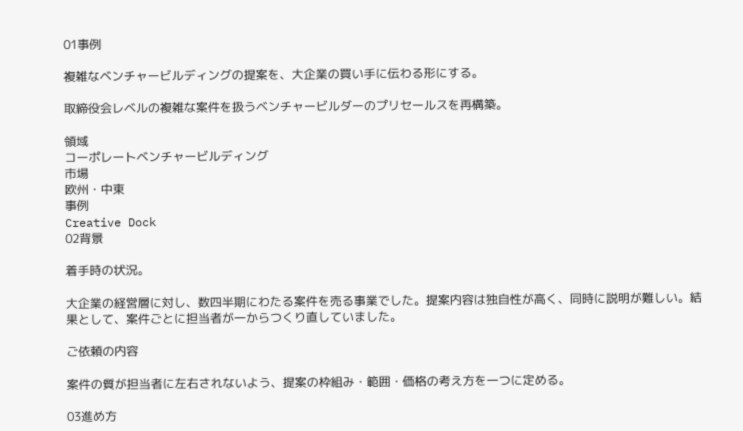01事例

複雑なベンチャービルディングの提案を、大企業の買い手に伝わる形にする。

取締役会レベルの複雑な案件を扱うベンチャービルダーのプリセールスを再構築。

領域
コーポレートベンチャービルディング
市場
欧州・中東
事例
Creative Dock
02背景

着手時の状況。

大企業の経営層に対し、数四半期にわたる案件を売る事業でした。提案内容は独自性が高く、同時に説明が難しい。結果として、案件ごとに担当者が一からつくり直していました。

ご依頼の内容

案件の質が担当者に左右されないよう、提案の枠組み・範囲・価格の考え方を一つに定める。

03進め方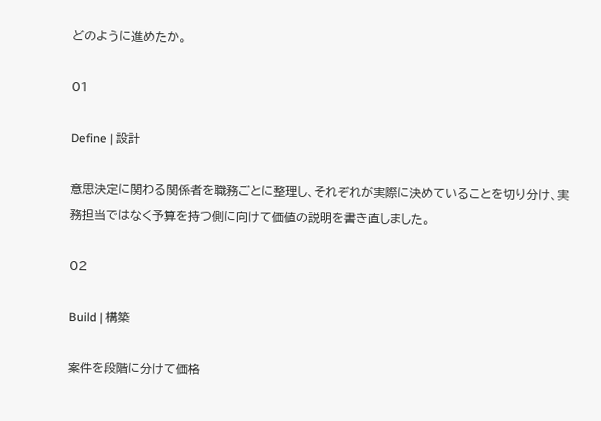どのように進めたか。

01

Define | 設計

意思決定に関わる関係者を職務ごとに整理し、それぞれが実際に決めていることを切り分け、実務担当ではなく予算を持つ側に向けて価値の説明を書き直しました。

02

Build | 構築

案件を段階に分けて価格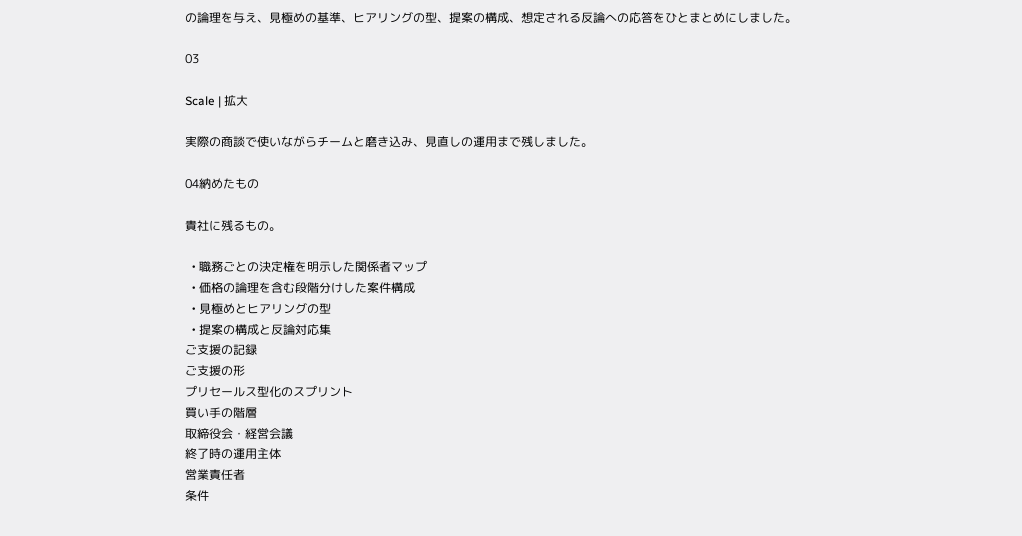の論理を与え、見極めの基準、ヒアリングの型、提案の構成、想定される反論への応答をひとまとめにしました。

03

Scale | 拡大

実際の商談で使いながらチームと磨き込み、見直しの運用まで残しました。

04納めたもの

貴社に残るもの。

  • 職務ごとの決定権を明示した関係者マップ
  • 価格の論理を含む段階分けした案件構成
  • 見極めとヒアリングの型
  • 提案の構成と反論対応集
ご支援の記録
ご支援の形
プリセールス型化のスプリント
買い手の階層
取締役会・経営会議
終了時の運用主体
営業責任者
条件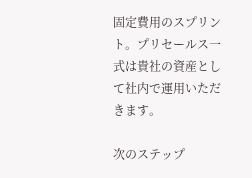固定費用のスプリント。プリセールス一式は貴社の資産として社内で運用いただきます。

次のステップ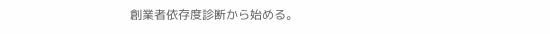創業者依存度診断から始める。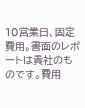10営業日、固定費用。書面のレポートは貴社のものです。費用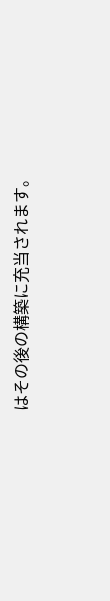はその後の構築に充当されます。